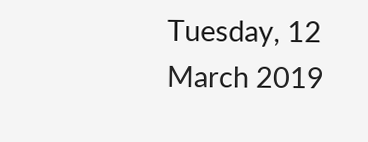Tuesday, 12 March 2019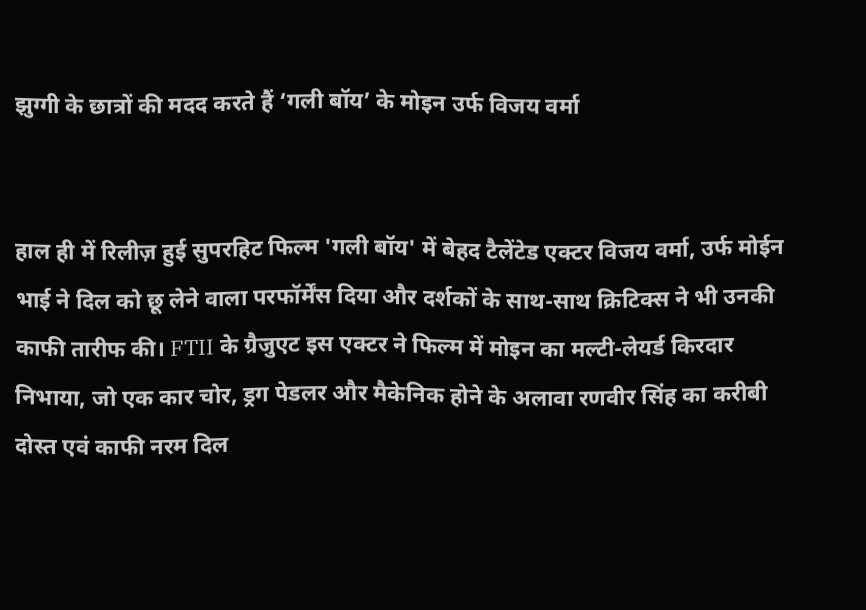झुग्गी के छात्रों की मदद करते हैं ‘गली बॉय’ के मोइन उर्फ विजय वर्मा


हाल ही में रिलीज़ हुई सुपरहिट फिल्म 'गली बॉय' में बेहद टैलेंटेड एक्टर विजय वर्मा, उर्फ मोईन भाई ने दिल को छू लेने वाला परफॉर्मेंस दिया और दर्शकों के साथ-साथ क्रिटिक्स ने भी उनकी काफी तारीफ की। FTII के ग्रैजुएट इस एक्टर ने फिल्म में मोइन का मल्टी-लेयर्ड किरदार निभाया, जो एक कार चोर, ड्रग पेडलर और मैकेनिक होने के अलावा रणवीर सिंह का करीबी दोस्त एवं काफी नरम दिल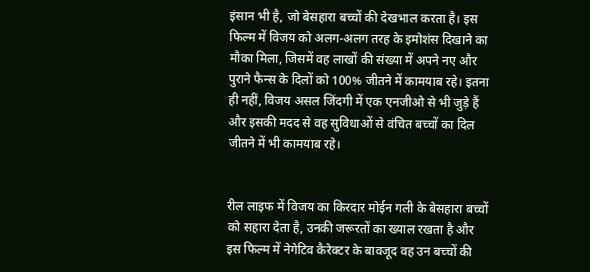इंसान भी है, जो बेसहारा बच्चों की देखभाल करता है। इस फिल्म में विजय को अलग-अलग तरह के इमोशंस दिखाने का मौका मिला, जिसमें वह लाखों की संख्या में अपने नए और पुराने फैन्स के दिलों को 100% जीतने में कामयाब रहे। इतना ही नहीं, विजय असल जिंदगी में एक एनजीओ से भी जुड़े हैं और इसकी मदद से वह सुविधाओं से वंचित बच्चों का दिल जीतने में भी कामयाब रहे।


रील लाइफ में विजय का किरदार मोईन गली के बेसहारा बच्चों को सहारा देता है, उनकी जरूरतों का ख्याल रखता है और इस फिल्म में नेगेटिव कैरेक्टर के बावजूद वह उन बच्चों की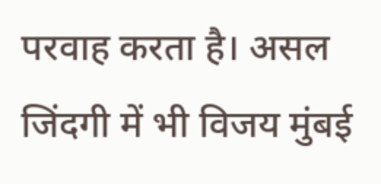परवाह करता है। असल जिंदगी में भी विजय मुंबई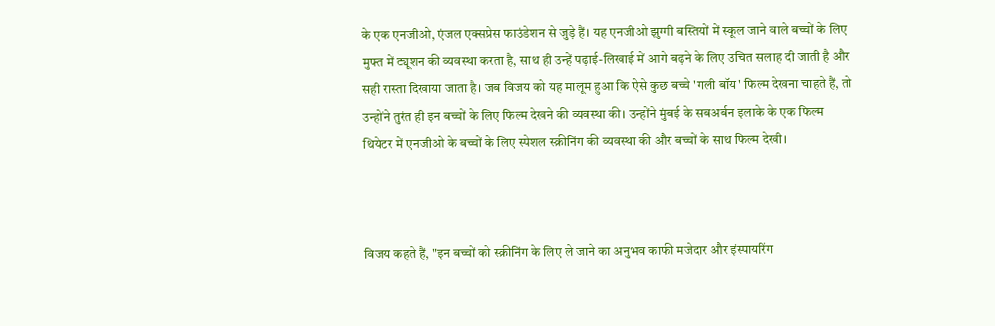के एक एनजीओ, एंजल एक्सप्रेस फाउंडेशन से जुड़े हैं। यह एनजीओ झुग्गी बस्तियों में स्कूल जाने वाले बच्चों के लिए मुफ्त में ट्यूशन की व्यवस्था करता है, साथ ही उन्हें पढ़ाई-लिखाई में आगे बढ़ने के लिए उचित सलाह दी जाती है और सही रास्ता दिखाया जाता है। जब विजय को यह मालूम हुआ कि ऐसे कुछ बच्चे 'गली बॉय' फिल्म देखना चाहते हैं, तो उन्होंने तुरंत ही इन बच्चों के लिए फिल्म देखने की व्यवस्था की। उन्होंने मुंबई के सबअर्बन इलाके के एक फिल्म थियेटर में एनजीओ के बच्चों के लिए स्पेशल स्क्रीनिंग की व्यवस्था की और बच्चों के साथ फिल्म देखी।



विजय कहते हैं, "इन बच्चों को स्क्रीनिंग के लिए ले जाने का अनुभव काफी मजेदार और इंस्पायरिंग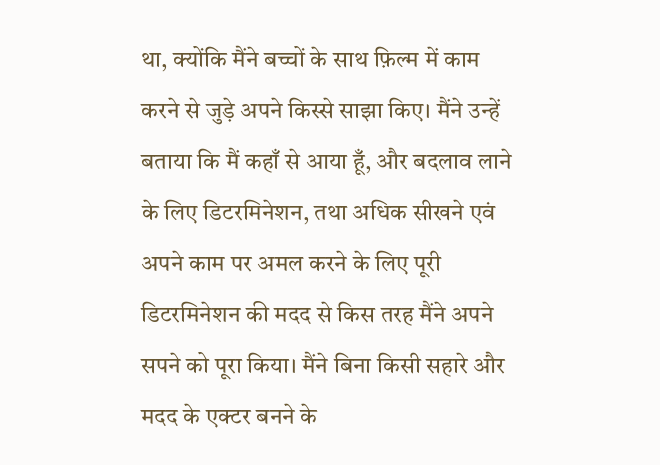था, क्योंकि मैंने बच्चों के साथ फ़िल्म में काम करने से जुड़े अपने किस्से साझा किए। मैंने उन्हें बताया कि मैं कहाँ से आया हूँ, और बदलाव लाने के लिए डिटरमिनेशन, तथा अधिक सीखने एवं अपने काम पर अमल करने के लिए पूरी डिटरमिनेशन की मदद से किस तरह मैंने अपने सपने को पूरा किया। मैंने बिना किसी सहारे और मदद के एक्टर बनने के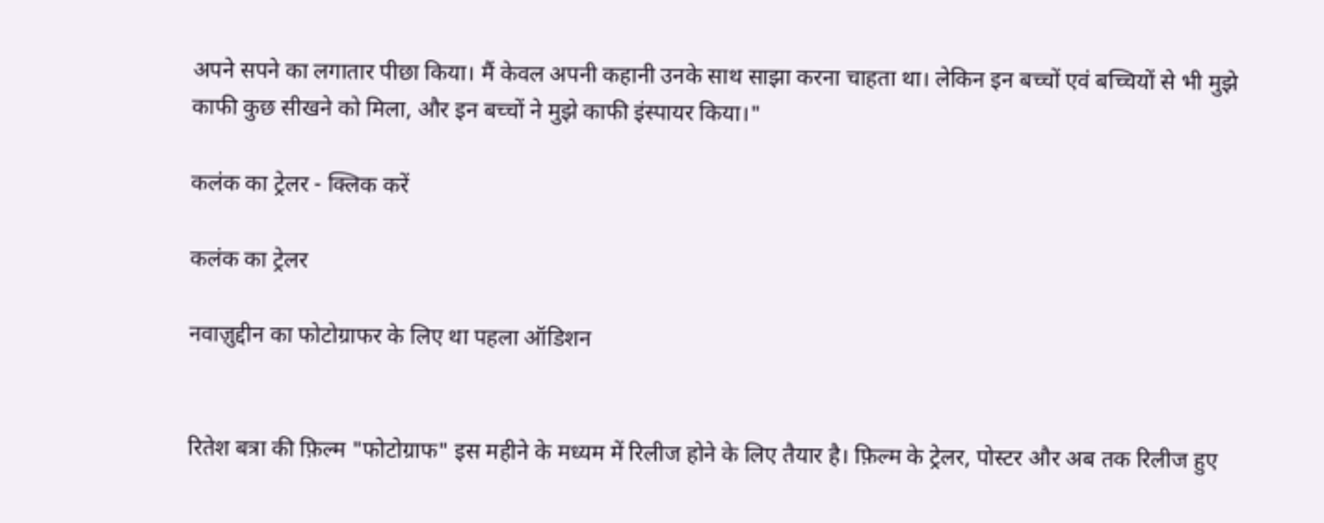अपने सपने का लगातार पीछा किया। मैं केवल अपनी कहानी उनके साथ साझा करना चाहता था। लेकिन इन बच्चों एवं बच्चियों से भी मुझे काफी कुछ सीखने को मिला, और इन बच्चों ने मुझे काफी इंस्पायर किया।"

कलंक का ट्रेलर - क्लिक करें

कलंक का ट्रेलर

नवाज़ुद्दीन का फोटोग्राफर के लिए था पहला ऑडिशन


रितेश बत्रा की फ़िल्म "फोटोग्राफ" इस महीने के मध्यम में रिलीज होने के लिए तैयार है। फ़िल्म के ट्रेलर, पोस्टर और अब तक रिलीज हुए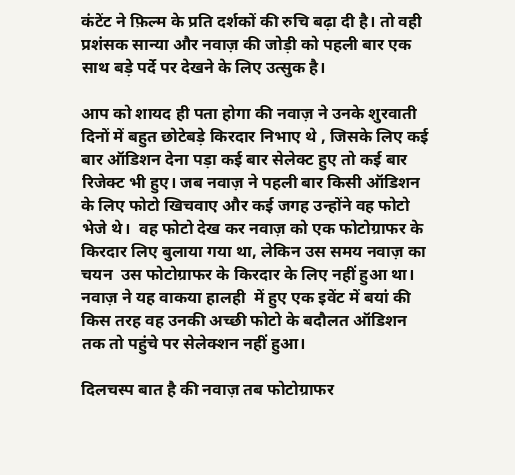कंटेंट ने फ़िल्म के प्रति दर्शकों की रुचि बढ़ा दी है। तो वही प्रशंसक सान्या और नवाज़ की जोड़ी को पहली बार एक साथ बड़े पर्दे पर देखने के लिए उत्सुक है।

आप को शायद ही पता होगा की नवाज़ ने उनके शुरवाती दिनों में बहुत छोटेबड़े किरदार निभाए थे , जिसके लिए कई बार ऑडिशन देना पड़ा कई बार सेलेक्ट हुए तो कई बार रिजेक्ट भी हुए। जब नवाज़ ने पहली बार किसी ऑडिशन के लिए फोटो खिचवाए और कई जगह उन्होंने वह फोटो भेजे थे।  वह फोटो देख कर नवाज़ को एक फोटोग्राफर के किरदार लिए बुलाया गया था, लेकिन उस समय नवाज़ का चयन  उस फोटोग्राफर के किरदार के लिए नहीं हुआ था।  नवाज़ ने यह वाकया हालही  में हुए एक इवेंट में बयां की किस तरह वह उनकी अच्छी फोटो के बदौलत ऑडिशन तक तो पहुंचे पर सेलेक्शन नहीं हुआ।

दिलचस्प बात है की नवाज़ तब फोटोग्राफर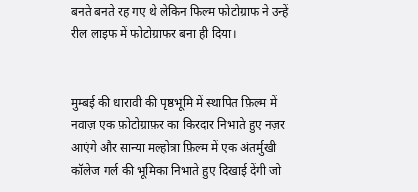बनते बनते रह गए थे लेकिन फिल्म फोटोग्राफ ने उन्हें रील लाइफ में फोटोग्राफर बना ही दिया।


मुम्बई की धारावी की पृष्ठभूमि में स्थापित फ़िल्म में नवाज़ एक फ़ोटोग्राफ़र का किरदार निभाते हुए नज़र आएंगे और सान्या मल्होत्रा फ़िल्म में एक अंतर्मुखी कॉलेज गर्ल की भूमिका निभाते हुए दिखाई देंगी जो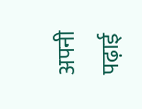अपनी पढ़ाई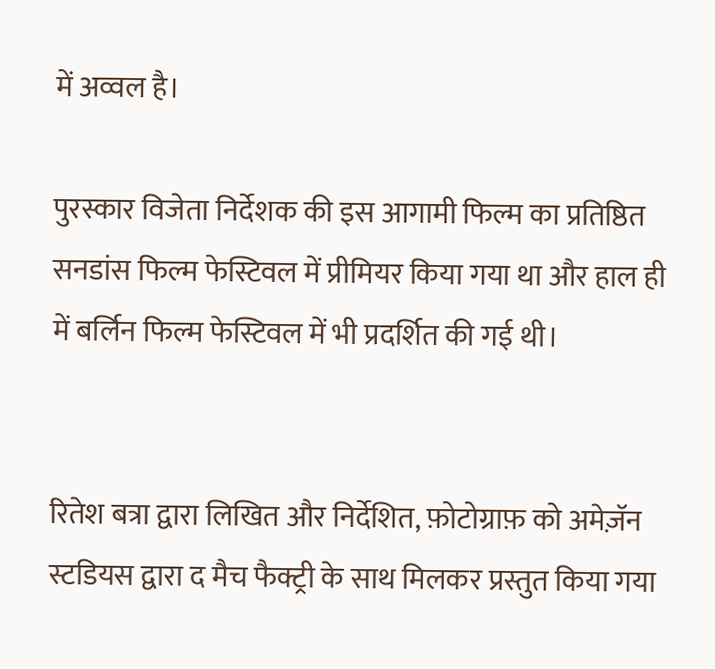में अव्वल है।

पुरस्कार विजेता निर्देशक की इस आगामी फिल्म का प्रतिष्ठित सनडांस फिल्म फेस्टिवल में प्रीमियर किया गया था और हाल ही में बर्लिन फिल्म फेस्टिवल में भी प्रदर्शित की गई थी।


रितेश बत्रा द्वारा लिखित और निर्देशित, फ़ोटोग्राफ़ को अमेज़ॅन स्टडियस द्वारा द मैच फैक्ट्री के साथ मिलकर प्रस्तुत किया गया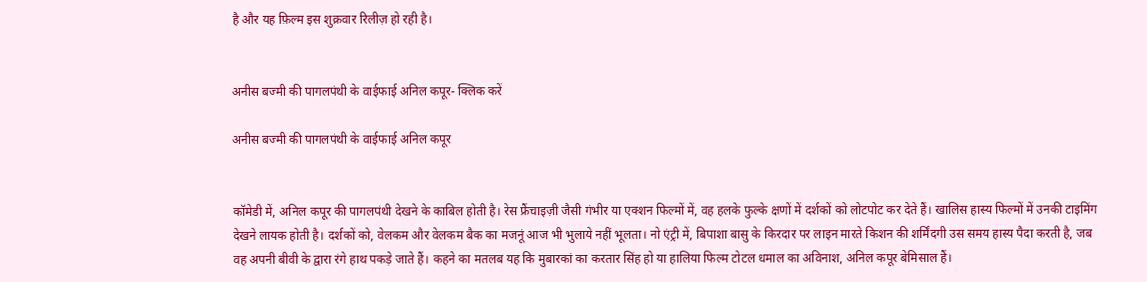है और यह फ़िल्म इस शुक्रवार रिलीज़ हो रही है।


अनीस बज्मी की पागलपंथी के वाईफाई अनिल कपूर- क्लिक करें

अनीस बज्मी की पागलपंथी के वाईफाई अनिल कपूर


कॉमेडी में, अनिल कपूर की पागलपंथी देखने के काबिल होती है। रेस फ्रैंचाइज़ी जैसी गंभीर या एक्शन फिल्मों में, वह हलके फुल्के क्षणों में दर्शकों को लोटपोट कर देते हैं। खालिस हास्य फिल्मों में उनकी टाइमिंग देखने लायक होती है। दर्शकों को, वेलकम और वेलकम बैक का मजनूं आज भी भुलाये नहीं भूलता। नो एंट्री में, बिपाशा बासु के किरदार पर लाइन मारते किशन की शर्मिंदगी उस समय हास्य पैदा करती है, जब वह अपनी बीवी के द्वारा रंगे हाथ पकड़े जाते हैं। कहने का मतलब यह कि मुबारकां का करतार सिंह हो या हालिया फिल्म टोटल धमाल का अविनाश, अनिल कपूर बेमिसाल हैं।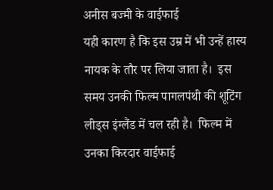अनीस बज्मी के वाईफाई
यही कारण है कि इस उम्र में भी उन्हें हास्य नायक के तौर पर लिया जाता है।  इस समय उनकी फिल्म पागलपंथी की शूटिंग लीड्स इंग्लैंड में चल रही है।  फिल्म में उनका किरदार वाईफाई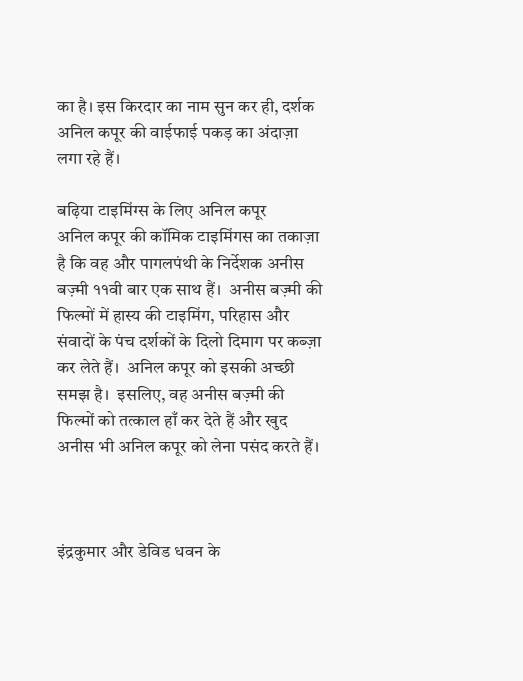का है। इस किरदार का नाम सुन कर ही, दर्शक अनिल कपूर की वाईफाई पकड़ का अंदाज़ा लगा रहे हैं।

बढ़िया टाइमिंग्स के लिए अनिल कपूर
अनिल कपूर की कॉमिक टाइमिंगस का तकाज़ा है कि वह और पागलपंथी के निर्देशक अनीस बज़्मी ११वी बार एक साथ हैं।  अनीस बज़्मी की फिल्मों में हास्य की टाइमिंग, परिहास और संवादों के पंच दर्शकों के दिलो दिमाग पर कब्ज़ा कर लेते हैं।  अनिल कपूर को इसकी अच्छी समझ है।  इसलिए, वह अनीस बज़्मी की फिल्मों को तत्काल हाँ कर देते हैं और खुद अनीस भी अनिल कपूर को लेना पसंद करते हैं।



इंद्रकुमार और डेविड धवन के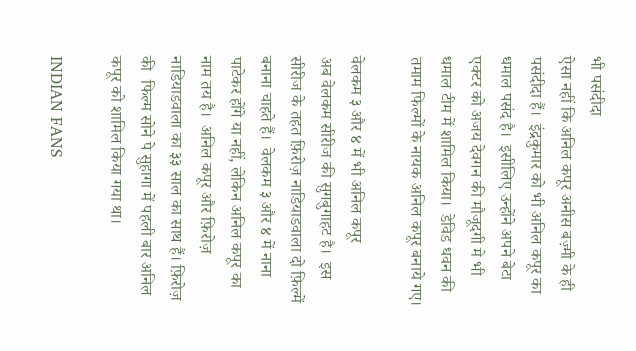भी पसंदीदा
ऐसा नहीं कि अनिल कपूर अनीस बज़्मी के ही पसंदीदा हैं।  इंद्रकुमार को भी अनिल कपूर का धमाल पसंद है।  इसीलिए उन्होंने अपने बेटा एक्टर को अजय देवगन की मौजूदगी मे भी धमाल टीम में शामिल किया।  डेविड धवन की तमाम फिल्मों के नायक अनिल कपूर बनाये गए।

वेलकम ३ और ४ में भी अनिल कपूर
अब वेलकम सीरीज की सुगबुगाहट है।  इस सीरीज के तहत फ़िरोज़ नाडियाडवाला दो फ़िल्में बनाना चाहते हैं।  वेलकम ३ और ४ में नाना पाटेकर होंगे या नहीं, लेकिन अनिल कपूर का नाम तय है।  अनिल कपूर और फ़िरोज़ नाडियाडवाला का ३३ साल का साथ हैं। फ़िरोज़ की  फिल्म सोने पे सुहागा में पहली बार अनिल कपूर को शामिल किया गया था।

INDIAN FANS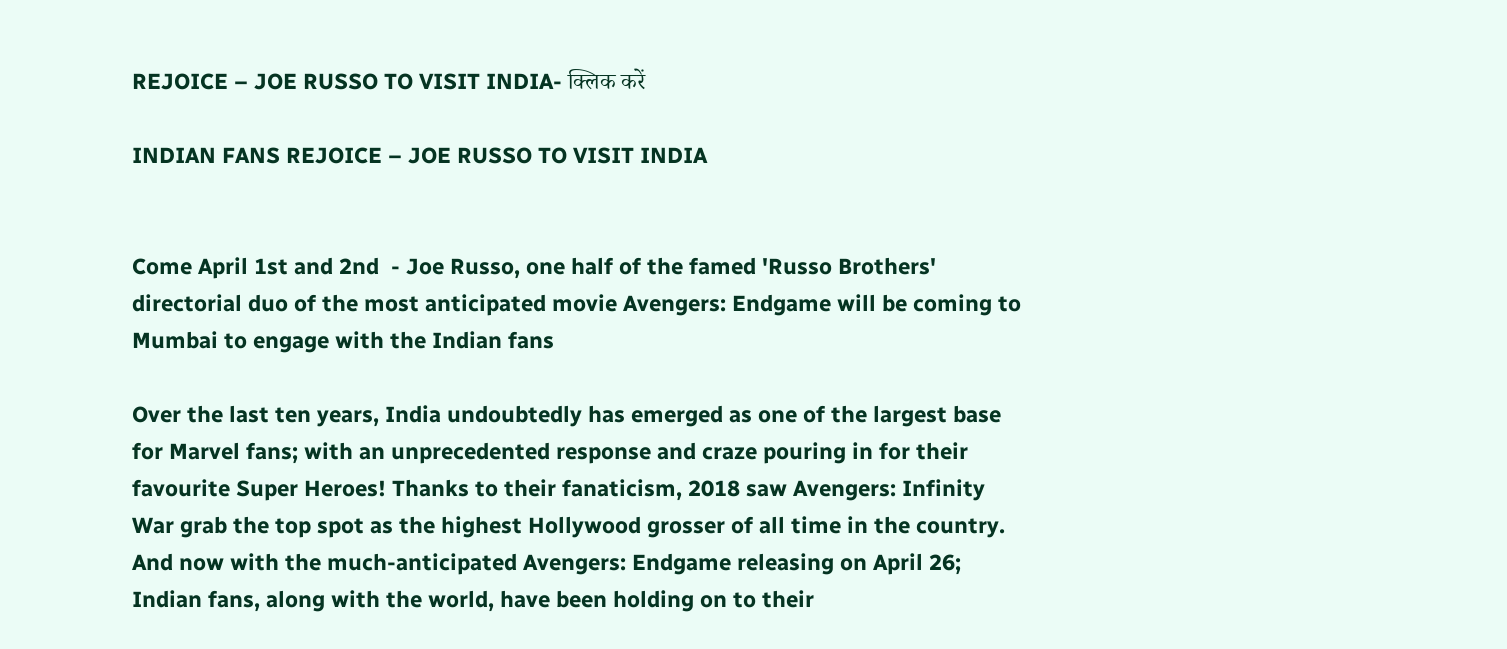REJOICE – JOE RUSSO TO VISIT INDIA- क्लिक करें

INDIAN FANS REJOICE – JOE RUSSO TO VISIT INDIA


Come April 1st and 2nd  - Joe Russo, one half of the famed 'Russo Brothers' directorial duo of the most anticipated movie Avengers: Endgame will be coming to Mumbai to engage with the Indian fans

Over the last ten years, India undoubtedly has emerged as one of the largest base for Marvel fans; with an unprecedented response and craze pouring in for their favourite Super Heroes! Thanks to their fanaticism, 2018 saw Avengers: Infinity War grab the top spot as the highest Hollywood grosser of all time in the country. And now with the much-anticipated Avengers: Endgame releasing on April 26; Indian fans, along with the world, have been holding on to their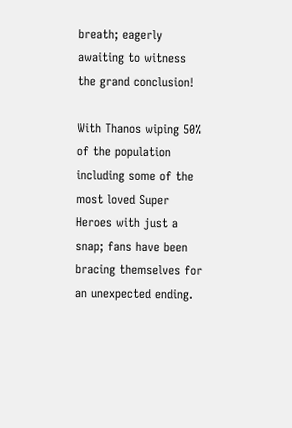breath; eagerly awaiting to witness the grand conclusion!

With Thanos wiping 50% of the population including some of the most loved Super Heroes with just a snap; fans have been bracing themselves for an unexpected ending.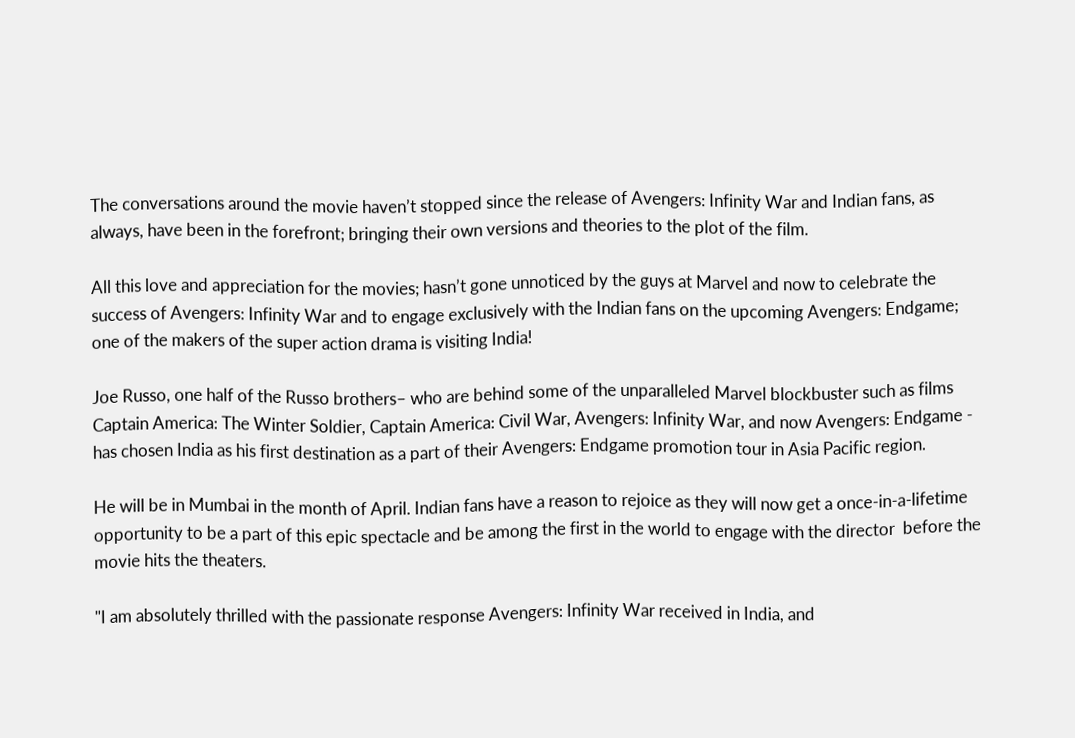The conversations around the movie haven’t stopped since the release of Avengers: Infinity War and Indian fans, as always, have been in the forefront; bringing their own versions and theories to the plot of the film.

All this love and appreciation for the movies; hasn’t gone unnoticed by the guys at Marvel and now to celebrate the success of Avengers: Infinity War and to engage exclusively with the Indian fans on the upcoming Avengers: Endgame; one of the makers of the super action drama is visiting India!

Joe Russo, one half of the Russo brothers– who are behind some of the unparalleled Marvel blockbuster such as films Captain America: The Winter Soldier, Captain America: Civil War, Avengers: Infinity War, and now Avengers: Endgame - has chosen India as his first destination as a part of their Avengers: Endgame promotion tour in Asia Pacific region.

He will be in Mumbai in the month of April. Indian fans have a reason to rejoice as they will now get a once-in-a-lifetime opportunity to be a part of this epic spectacle and be among the first in the world to engage with the director  before the movie hits the theaters.

"I am absolutely thrilled with the passionate response Avengers: Infinity War received in India, and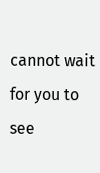cannot wait for you to see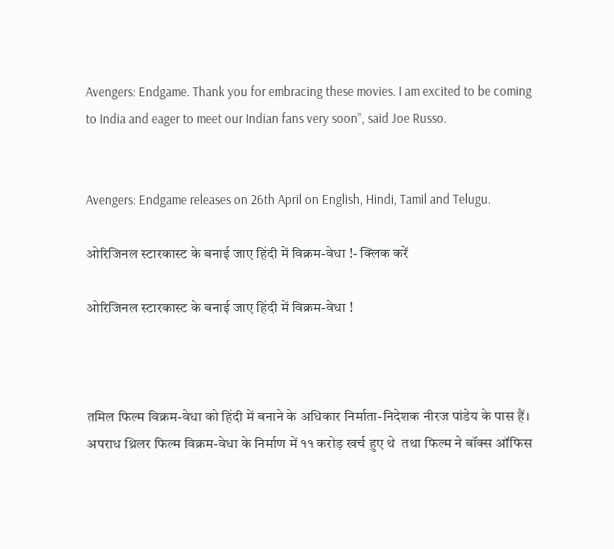Avengers: Endgame. Thank you for embracing these movies. I am excited to be coming to India and eager to meet our Indian fans very soon”, said Joe Russo.


Avengers: Endgame releases on 26th April on English, Hindi, Tamil and Telugu.

ओरिजिनल स्टारकास्ट के बनाई जाए हिंदी में विक्रम-वेधा !- क्लिक करें

ओरिजिनल स्टारकास्ट के बनाई जाए हिंदी में विक्रम-वेधा !



तमिल फिल्म विक्रम-वेधा को हिंदी में बनाने के अधिकार निर्माता-निदेशक नीरज पांडेय के पास हैं।  अपराध थ्रिलर फिल्म विक्रम-वेधा के निर्माण में ११ करोड़ खर्च हुए थे  तथा फिल्म ने बॉक्स ऑफिस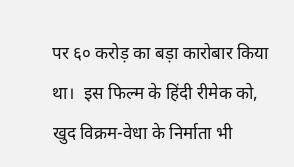पर ६० करोड़ का बड़ा कारोबार किया था।  इस फिल्म के हिंदी रीमेक को, खुद विक्रम-वेधा के निर्माता भी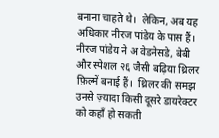बनाना चाहते थे।  लेकिन, अब यह अधिकार नीरज पांडेय के पास हैं।  नीरज पांडेय ने अ वेडनेसडे, बेबी और स्पेशल २६ जैसी बढ़िया थ्रिलर फ़िल्में बनाई हैं।  थ्रिलर की समझ उनसे ज़्यादा किसी दूसरे डायरेक्टर को कहाँ हो सकती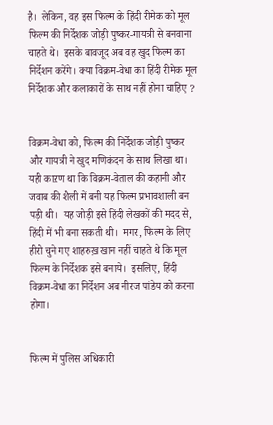है।  लेकिन, वह इस फिल्म के हिंदी रीमेक को मूल फिल्म की निर्देशक जोड़ी पुष्कर-गायत्री से बनवाना चाहते थे।  इसके बावजूद अब वह खुद फिल्म का निर्देशन करेंगे। क्या विक्रम-वेधा का हिंदी रीमेक मूल निर्देशक और कलाकारों के साथ नहीं होना चाहिए ?


विक्रम-वेधा को, फिल्म की निर्देशक जोड़ी पुष्कर और गायत्री ने खुद मणिकंदन के साथ लिखा था।  यही काऱण था कि विक्रम-वेताल की कहानी और जवाब की शैली में बनी यह फिल्म प्रभावशाली बन पड़ी थी।  यह जोड़ी इसे हिंदी लेखकों की मदद से, हिंदी में भी बना सकती थी।  मगर, फिल्म के लिए हीरो चुने गए शाहरुख़ खान नहीं चाहते थे कि मूल फिल्म के निर्देशक इसे बनाये।  इसलिए, हिंदी विक्रम-वेधा का निर्देशन अब नीरज पांडेय को करना होगा।


फिल्म में पुलिस अधिकारी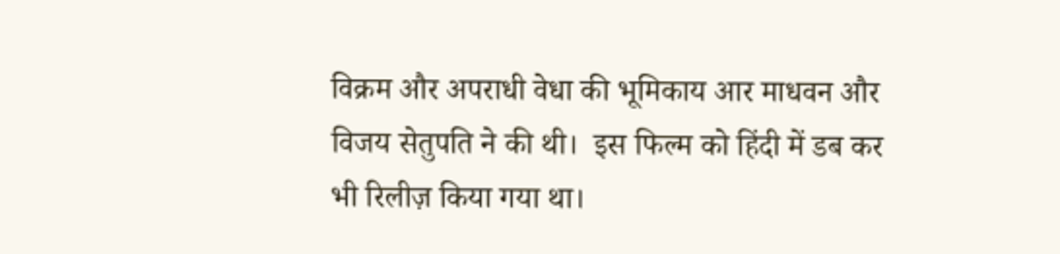विक्रम और अपराधी वेधा की भूमिकाय आर माधवन और विजय सेतुपति ने की थी।  इस फिल्म को हिंदी में डब कर भी रिलीज़ किया गया था।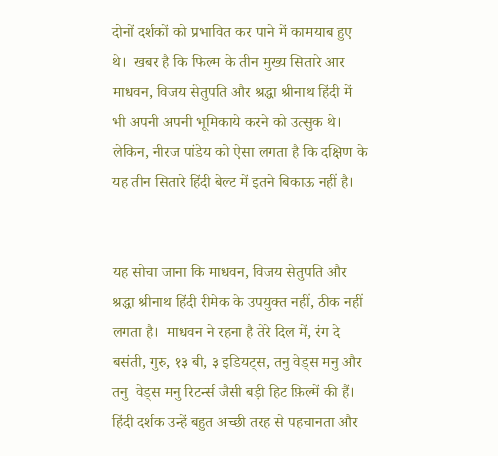दोनों दर्शकों को प्रभावित कर पाने में कामयाब हुए थे।  खबर है कि फिल्म के तीन मुख्य सितारे आर माधवन, विजय सेतुपति और श्रद्धा श्रीनाथ हिंदी में भी अपनी अपनी भूमिकाये करने को उत्सुक थे।  लेकिन, नीरज पांडेय को ऐसा लगता है कि दक्षिण के यह तीन सितारे हिंदी बेल्ट में इतने बिकाऊ नहीं है।


यह सोचा जाना कि माधवन, विजय सेतुपति और श्रद्धा श्रीनाथ हिंदी रीमेक के उपयुक्त नहीं, ठीक नहीं लगता है।  माधवन ने रहना है तेरे दिल में, रंग दे बसंती, गुरु, १३ बी, ३ इडियट्स, तनु वेड्स मनु और तनु  वेड्स मनु रिटर्न्स जैसी बड़ी हिट फ़िल्में की हैं।  हिंदी दर्शक उन्हें बहुत अच्छी तरह से पहचानता और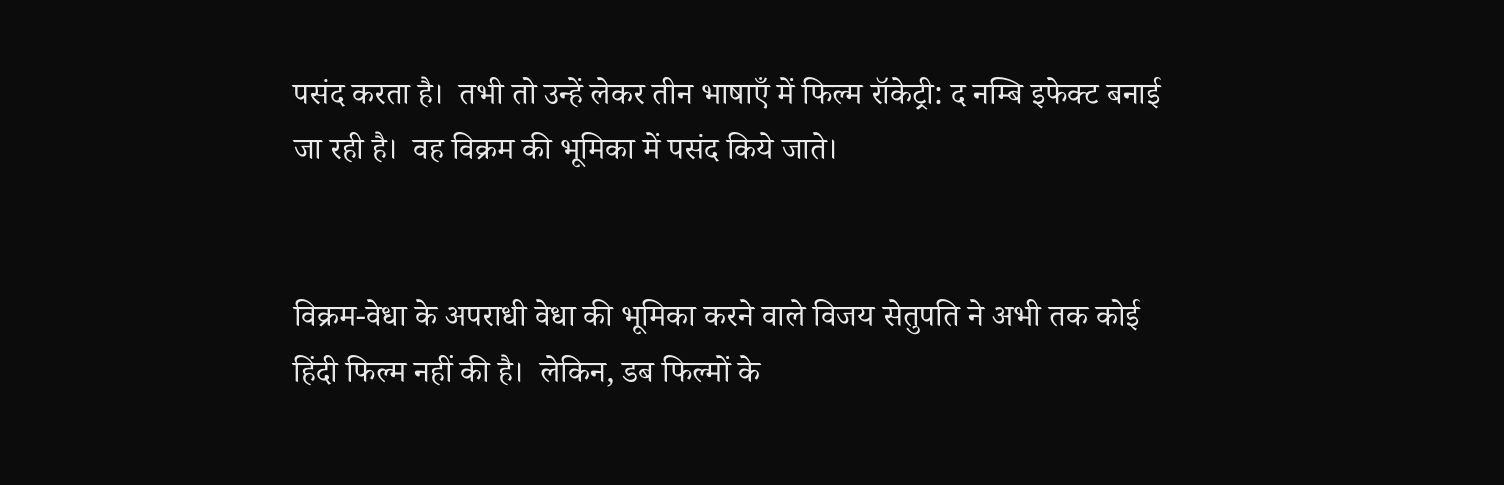पसंद करता है।  तभी तो उन्हें लेकर तीन भाषाएँ में फिल्म रॉकेट्री: द नम्बि इफेक्ट बनाई जा रही है।  वह विक्रम की भूमिका में पसंद किये जाते।


विक्रम-वेधा के अपराधी वेधा की भूमिका करने वाले विजय सेतुपति ने अभी तक कोई हिंदी फिल्म नहीं की है।  लेकिन, डब फिल्मों के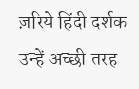ज़रिये हिंदी दर्शक उन्हें अच्छी तरह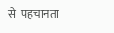से  पहचानता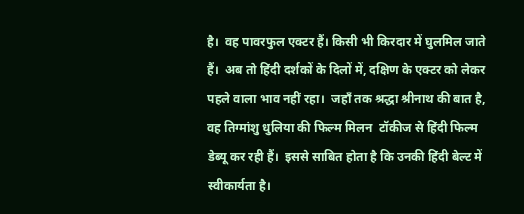है।  वह पावरफुल एक्टर हैं। किसी भी किरदार में घुलमिल जाते हैं।  अब तो हिंदी दर्शकों के दिलों में, दक्षिण के एक्टर को लेकर पहले वाला भाव नहीं रहा।  जहाँ तक श्रद्धा श्रीनाथ की बात है, वह तिग्मांशु धुलिया की फिल्म मिलन  टॉकीज से हिंदी फिल्म डेब्यू कर रही हैं।  इससे साबित होता है कि उनकी हिंदी बेल्ट में स्वीकार्यता है।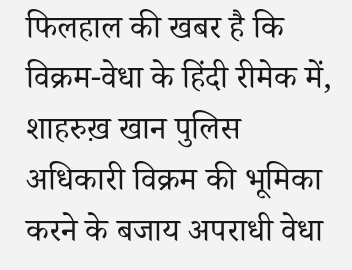फिलहाल की खबर है कि विक्रम-वेधा के हिंदी रीमेक में,  शाहरुख़ खान पुलिस अधिकारी विक्रम की भूमिका करने के बजाय अपराधी वेधा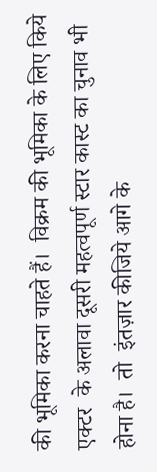की भूमिका करना चाहते हैं।  विक्रम की भूमिका के लिए किये एक्टर  के अलावा दूसरी महत्वपूर्ण स्टार कास्ट का चुनाव भी होना है।  तो  इंतज़ार कीजिये आगे के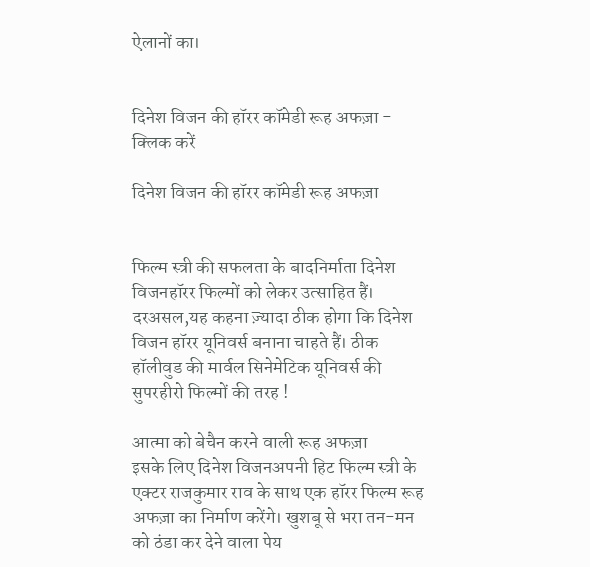ऐलानों का।


दिनेश विजन की हॉरर कॉमेडी रूह अफज़ा - क्लिक करें

दिनेश विजन की हॉरर कॉमेडी रूह अफज़ा


फिल्म स्त्री की सफलता के बादनिर्माता दिनेश विजनहॉरर फिल्मों को लेकर उत्साहित हैं।  दरअसल,यह कहना ज़्यादा ठीक होगा कि दिनेश विजन हॉरर यूनिवर्स बनाना चाहते हैं। ठीक हॉलीवुड की मार्वल सिनेमेटिक यूनिवर्स की सुपरहीरो फिल्मों की तरह !

आत्मा को बेचैन करने वाली रूह अफज़ा
इसके लिए दिनेश विजनअपनी हिट फिल्म स्त्री के एक्टर राजकुमार राव के साथ एक हॉरर फिल्म रूह अफज़ा का निर्माण करेंगे। खुशबू से भरा तन-मन को ठंडा कर देने वाला पेय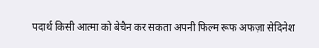पदार्थ किसी आत्मा को बेचैन कर सकता अपनी फिल्म रूफ अफज़ा सेदिनेश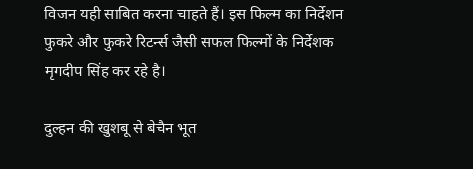विजन यही साबित करना चाहते हैं। इस फिल्म का निर्देशन फुकरे और फुकरे रिटर्न्स जैसी सफल फिल्मों के निर्देशक मृगदीप सिंह कर रहे है।

दुल्हन की खुशबू से बेचैन भूत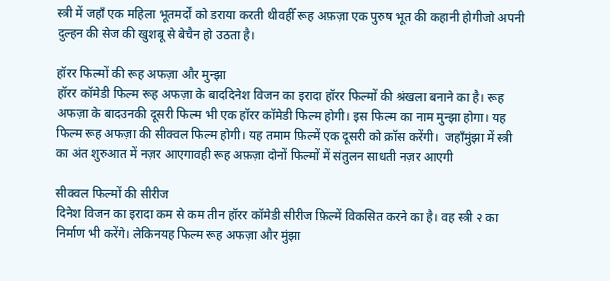स्त्री में जहाँ एक महिला भूतमर्दों को डराया करती थीवहीँ रूह अफ़ज़ा एक पुरुष भूत की कहानी होगीजो अपनी दुल्हन की सेज की खुशबू से बेचैन हो उठता है।

हॉरर फिल्मों की रूह अफज़ा और मुन्झा
हॉरर कॉमेडी फिल्म रूह अफज़ा के बाददिनेश विजन का इरादा हॉरर फिल्मों की श्रंखला बनाने का है। रूह अफज़ा के बादउनकी दूसरी फिल्म भी एक हॉरर कॉमेडी फिल्म होगी। इस फिल्म का नाम मुन्झा होगा। यह फिल्म रूह अफज़ा की सीक्वल फिल्म होगी। यह तमाम फ़िल्में एक दूसरी को क्रॉस करेंगी।  जहाँमुंझा में स्त्री का अंत शुरुआत में नज़र आएगावही रूह अफ़ज़ा दोनों फिल्मों में संतुलन साधती नज़र आएगी

सीक्वल फिल्मों की सीरीज
दिनेश विजन का इरादा कम से कम तीन हॉरर कॉमेडी सीरीज फ़िल्में विकसित करने का है। वह स्त्री २ का निर्माण भी करेंगे। लेकिनयह फिल्म रूह अफज़ा और मुंझा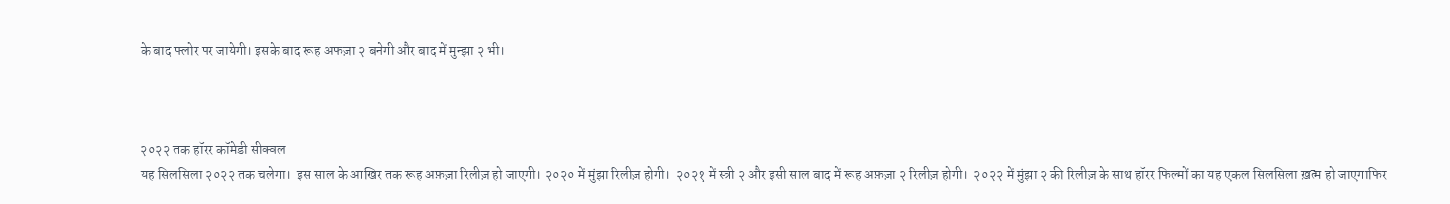के बाद फ्लोर पर जायेगी। इसके बाद रूह अफज़ा २ बनेगी और बाद में मुन्झा २ भी।



२०२२ तक हॉरर कॉमेडी सीक्वल
यह सिलसिला २०२२ तक चलेगा।  इस साल के आखिर तक रूह अफ़ज़ा रिलीज़ हो जाएगी। २०२० में मुंझा रिलीज़ होगी।  २०२१ में स्त्री २ और इसी साल बाद में रूह अफ़ज़ा २ रिलीज़ होगी।  २०२२ में मुंझा २ की रिलीज़ के साथ हॉरर फिल्मों का यह एकल सिलसिला ख़त्म हो जाएगाफिर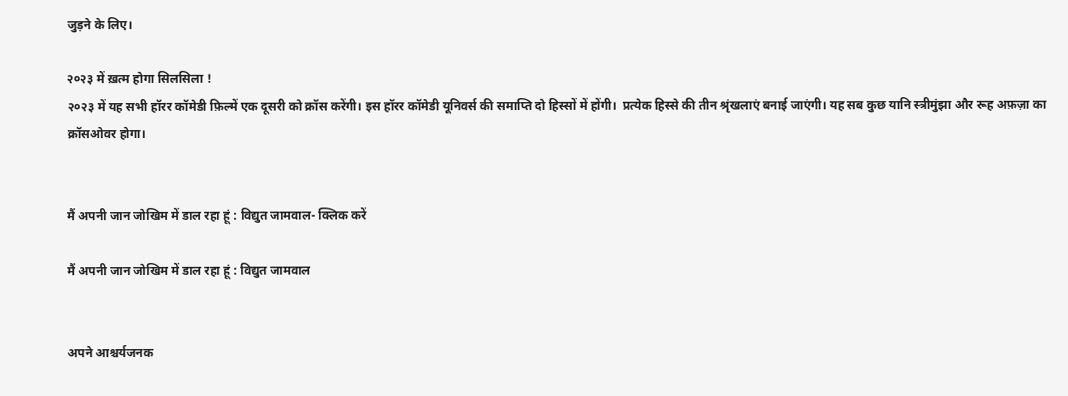जुड़ने के लिए।

२०२३ में ख़त्म होगा सिलसिला !
२०२३ में यह सभी हॉरर कॉमेडी फ़िल्में एक दूसरी को क्रॉस करेंगी। इस हॉरर कॉमेडी यूनिवर्स की समाप्ति दो हिस्सों में होंगी।  प्रत्येक हिस्से की तीन श्रृंखलाएं बनाई जाएंगी। यह सब कुछ यानि स्त्रीमुंझा और रूह अफ़ज़ा का क्रॉसओवर होगा।


मैं अपनी जान जोखिम में डाल रहा हूं : विद्युत जामवाल- क्लिक करें

मैं अपनी जान जोखिम में डाल रहा हूं : विद्युत जामवाल


अपने आश्चर्यजनक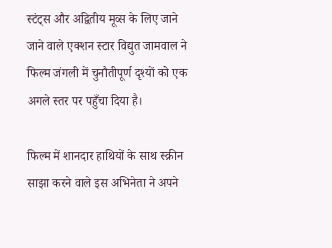स्टंट्स और अद्वितीय मूव्स के लिए जाने जाने वाले एक्शन स्टार विद्युत जामवाल ने फिल्म जंगली में चुनौतीपूर्ण दृश्यों को एक अगले स्तर पर पहुँचा दिया है।

फिल्म में शानदार हाथियों के साथ स्क्रीन साझा करने वाले इस अभिनेता ने अपने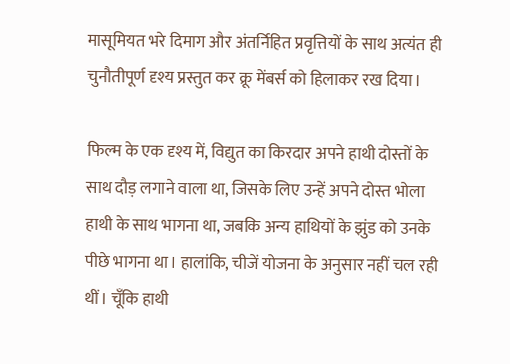मासूमियत भरे दिमाग और अंतर्निहित प्रवृत्तियों के साथ अत्यंत ही चुनौतीपूर्ण दृश्य प्रस्तुत कर क्रू मेंबर्स को हिलाकर रख दिया।

फिल्म के एक दृश्य में, विद्युत का किरदार अपने हाथी दोस्तों के साथ दौड़ लगाने वाला था, जिसके लिए उन्हें अपने दोस्त भोला हाथी के साथ भागना था, जबकि अन्य हाथियों के झुंड को उनके पीछे भागना था। हालांकि, चीजें योजना के अनुसार नहीं चल रही थीं। चूँकि हाथी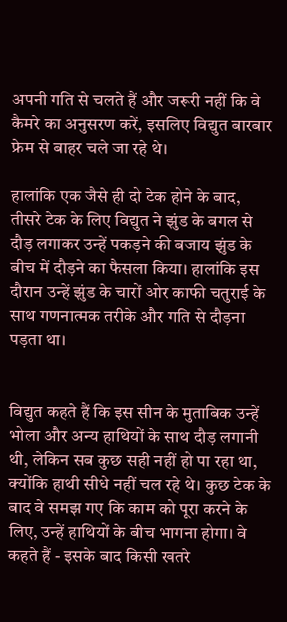अपनी गति से चलते हैं और जरूरी नहीं कि वे कैमरे का अनुसरण करें, इसलिए विद्युत बारबार फ्रेम से बाहर चले जा रहे थे।

हालांकि एक जैसे ही दो टेक होने के बाद, तीसरे टेक के लिए विद्युत ने झुंड के बगल से दौड़ लगाकर उन्हें पकड़ने की बजाय झुंड के बीच में दौड़ने का फैसला किया। हालांकि इस दौरान उन्हें झुंड के चारों ओर काफी चतुराई के साथ गणनात्मक तरीके और गति से दौड़ना पड़ता था।


विद्युत कहते हैं कि इस सीन के मुताबिक उन्हें भोला और अन्य हाथियों के साथ दौड़ लगानी थी, लेकिन सब कुछ सही नहीं हो पा रहा था, क्योंकि हाथी सीधे नहीं चल रहे थे। कुछ टेक के बाद वे समझ गए कि काम को पूरा करने के लिए, उन्हें हाथियों के बीच भागना होगा। वे कहते हैं - इसके बाद किसी खतरे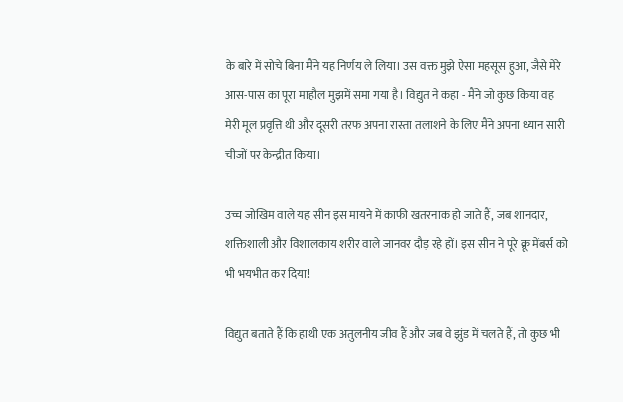के बारे में सोचे बिना मैंने यह निर्णय ले लिया। उस वक्त मुझे ऐसा महसूस हुआ, जैसे मेरे आस-पास का पूरा माहौल मुझमें समा गया है। विद्युत ने कहा - मैंने जो कुछ किया वह मेरी मूल प्रवृत्ति थी और दूसरी तरफ अपना रास्ता तलाशने के लिए मैंने अपना ध्यान सारी चीजों पर केन्द्रीत किया।

उच्च जोखिम वाले यह सीन इस मायने में काफी खतरनाक हो जाते हैं, जब शानदार, शक्तिशाली और विशालकाय शरीर वाले जानवर दौड़ रहे हों। इस सीन ने पूरे क्रू मेंबर्स को भी भयभीत कर दिया!

विद्युत बताते हैं कि हाथी एक अतुलनीय जीव हैं और जब वे झुंड में चलते हैं, तो कुछ भी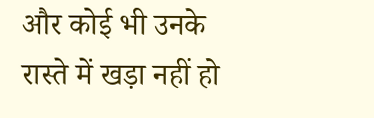और कोई भी उनके रास्ते में खड़ा नहीं हो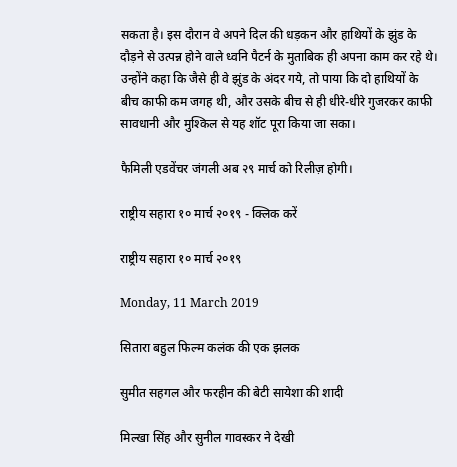सकता है। इस दौरान वे अपने दिल की धड़कन और हाथियों के झुंड के दौड़ने से उत्पन्न होने वाले ध्वनि पैटर्न के मुताबिक ही अपना काम कर रहे थे। उन्होंने कहा कि जैसे ही वे झुंड के अंदर गये, तो पाया कि दो हाथियों के बीच काफी कम जगह थी, और उसके बीच से ही धीरे-धीरे गुजरकर काफी सावधानी और मुश्किल से यह शॉट पूरा किया जा सका।

फैमिली एडवेंचर जंगली अब २९ मार्च को रिलीज़ होगी।

राष्ट्रीय सहारा १० मार्च २०१९ - क्लिक करें

राष्ट्रीय सहारा १० मार्च २०१९

Monday, 11 March 2019

सितारा बहुल फिल्म कलंक की एक झलक

सुमीत सहगल और फरहीन की बेटी सायेशा की शादी

मिल्खा सिंह और सुनील गावस्कर ने देखी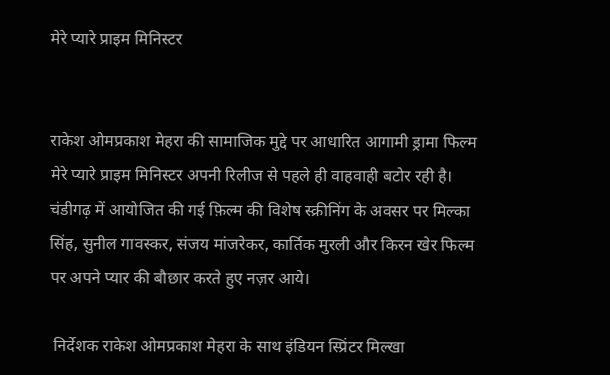मेरे प्यारे प्राइम मिनिस्टर


राकेश ओमप्रकाश मेहरा की सामाजिक मुद्दे पर आधारित आगामी ड्रामा फिल्म मेरे प्यारे प्राइम मिनिस्टर अपनी रिलीज से पहले ही वाहवाही बटोर रही है। चंडीगढ़ में आयोजित की गई फ़िल्म की विशेष स्क्रीनिंग के अवसर पर मिल्का सिंह, सुनील गावस्कर, संजय मांजरेकर, कार्तिक मुरली और किरन खेर फिल्म पर अपने प्यार की बौछार करते हुए नज़र आये।

 निर्देशक राकेश ओमप्रकाश मेहरा के साथ इंडियन स्प्रिंटर मिल्खा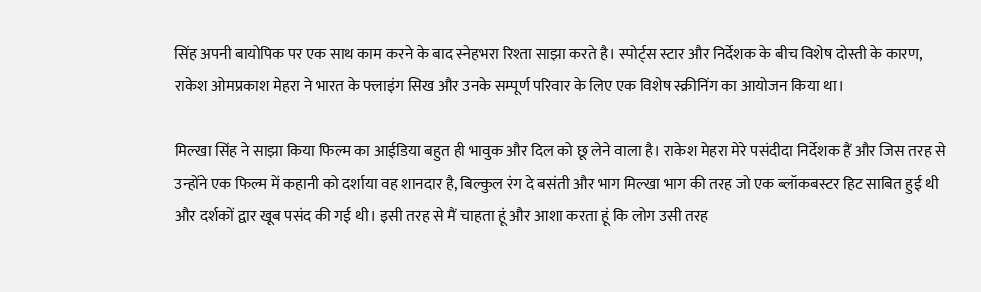सिंह अपनी बायोपिक पर एक साथ काम करने के बाद स्नेहभरा रिश्ता साझा करते है। स्पोर्ट्स स्टार और निर्देशक के बीच विशेष दोस्ती के कारण, राकेश ओमप्रकाश मेहरा ने भारत के फ्लाइंग सिख और उनके सम्पूर्ण परिवार के लिए एक विशेष स्क्रीनिंग का आयोजन किया था।

मिल्खा सिंह ने साझा किया फिल्म का आईडिया बहुत ही भावुक और दिल को छू लेने वाला है। राकेश मेहरा मेरे पसंदीदा निर्देशक हैं और जिस तरह से उन्होंने एक फिल्म में कहानी को दर्शाया वह शानदार है, बिल्कुल रंग दे बसंती और भाग मिल्खा भाग की तरह जो एक ब्लॉकबस्टर हिट साबित हुई थी और दर्शकों द्वार खूब पसंद की गई थी। इसी तरह से मैं चाहता हूं और आशा करता हूं कि लोग उसी तरह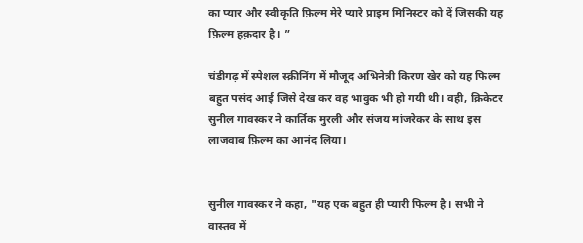का प्यार और स्वीकृति फ़िल्म मेरे प्यारे प्राइम मिनिस्टर को दें जिसकी यह फ़िल्म हक़दार है। ”

चंडीगढ़ में स्पेशल स्क्रीनिंग में मौजूद अभिनेत्री किरण खेर को यह फिल्म बहुत पसंद आई जिसे देख कर वह भावुक भी हो गयी थी। वही, क्रिकेटर सुनील गावस्कर ने कार्तिक मुरली और संजय मांजरेकर के साथ इस लाजवाब फ़िल्म का आनंद लिया।


सुनील गावस्कर ने कहा, "यह एक बहुत ही प्यारी फिल्म है। सभी ने वास्तव में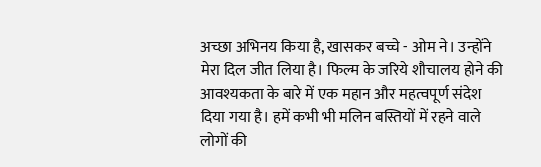अच्छा अभिनय किया है, खासकर बच्चे - ओम ने। उन्होंने मेरा दिल जीत लिया है। फिल्म के जरिये शौचालय होने की आवश्यकता के बारे में एक महान और महत्वपूर्ण संदेश दिया गया है। हमें कभी भी मलिन बस्तियों में रहने वाले लोगों की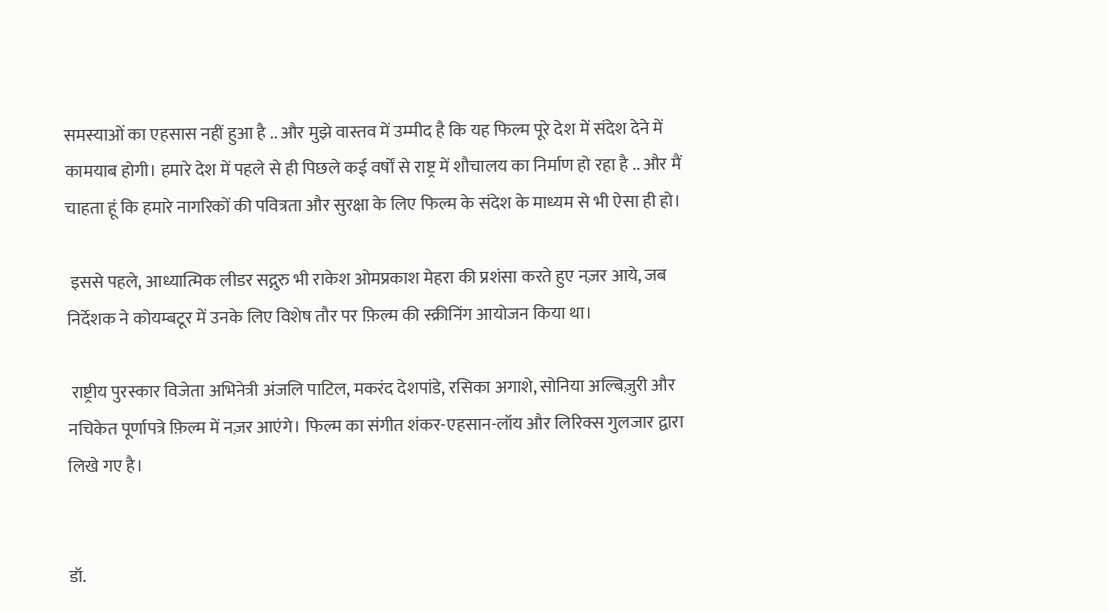समस्याओं का एहसास नहीं हुआ है .. और मुझे वास्तव में उम्मीद है कि यह फिल्म पूरे देश में संदेश देने में कामयाब होगी। हमारे देश में पहले से ही पिछले कई वर्षों से राष्ट्र में शौचालय का निर्माण हो रहा है .. और मैं चाहता हूं कि हमारे नागरिकों की पवित्रता और सुरक्षा के लिए फिल्म के संदेश के माध्यम से भी ऐसा ही हो।

 इससे पहले, आध्यात्मिक लीडर सद्गुरु भी राकेश ओमप्रकाश मेहरा की प्रशंसा करते हुए नज़र आये, जब निर्देशक ने कोयम्बटूर में उनके लिए विशेष तौर पर फ़िल्म की स्क्रीनिंग आयोजन किया था।

 राष्ट्रीय पुरस्कार विजेता अभिनेत्री अंजलि पाटिल, मकरंद देशपांडे, रसिका अगाशे, सोनिया अल्बिज़ुरी और नचिकेत पूर्णापत्रे फ़िल्म में नज़र आएंगे। फिल्म का संगीत शंकर-एहसान-लॉय और लिरिक्स गुलजार द्वारा लिखे गए है।


डॉ.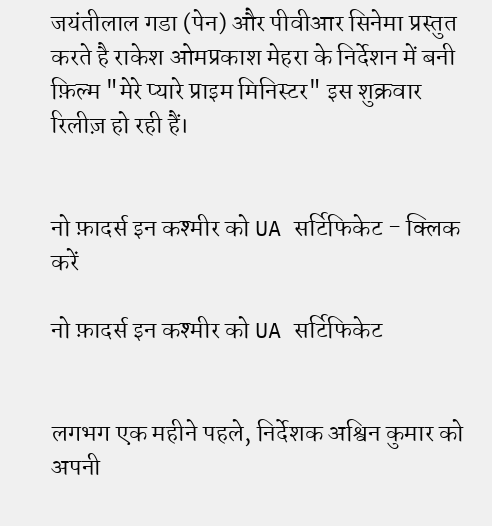जयंतीलाल गडा (पेन) और पीवीआर सिनेमा प्रस्तुत करते है राकेश ओमप्रकाश मेहरा के निर्देशन में बनी फ़िल्म "मेरे प्यारे प्राइम मिनिस्टर" इस शुक्रवार रिलीज़ हो रही हैं।


नो फ़ादर्स इन कश्मीर को UA सर्टिफिकेट - क्लिक करें

नो फ़ादर्स इन कश्मीर को UA सर्टिफिकेट


लगभग एक महीने पहले, निर्देशक अश्विन कुमार को अपनी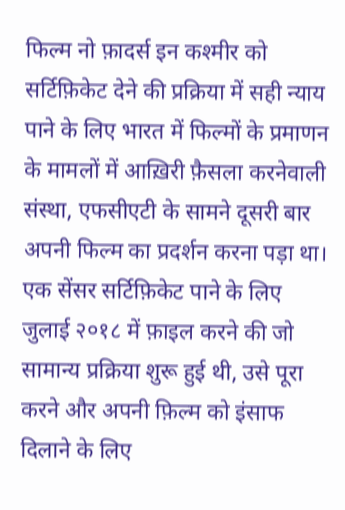फिल्म नो फ़ादर्स इन कश्मीर को सर्टिफ़िकेट देने की प्रक्रिया में सही न्याय पाने के लिए भारत में फिल्मों के प्रमाणन के मामलों में आख़िरी फ़ैसला करनेवाली संस्था, एफसीएटी के सामने दूसरी बार अपनी फिल्म का प्रदर्शन करना पड़ा था। एक सेंसर सर्टिफ़िकेट पाने के लिए जुलाई २०१८ में फ़ाइल करने की जो सामान्य प्रक्रिया शुरू हुई थी, उसे पूरा करने और अपनी फ़िल्म को इंसाफ दिलाने के लिए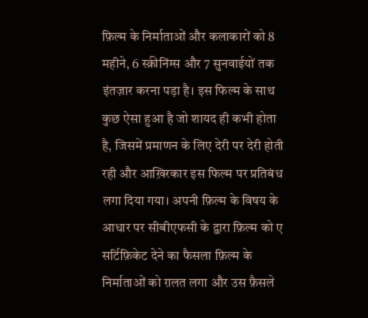फ़िल्म के निर्माताओं और कलाकारों को 8 महीने, 6 स्क्रीनिंग्स और 7 सुनवाईयों तक इंतज़ार करना पड़ा है। इस फिल्म के साथ कुछ ऐसा हुआ है जो शायद ही कभी होता है, जिसमें प्रमाणन के लिए देरी पर देरी होती रही और आख़िरकार इस फिल्म पर प्रतिबंध लगा दिया गया। अपनी फ़िल्म के विषय के आधार पर सीबीएफसी के द्वारा फ़िल्म को ए सर्टिफ़िकेट देने का फैसला फ़िल्म के निर्माताओं को ग़लत लगा और उस फ़ैसले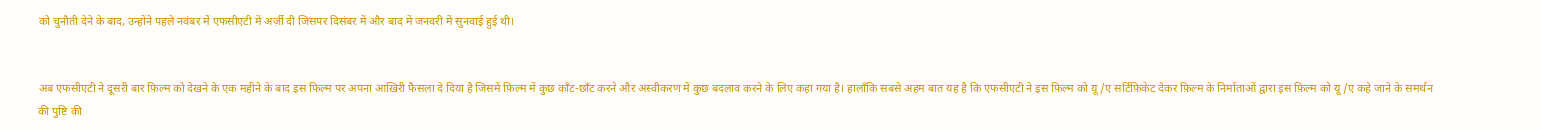को चुनौती देने के बाद, उन्होंने पहले नवंबर में एफसीएटी में अर्ज़ी दी जिसपर दिसंबर में और बाद में जनवरी में सुनवाई हुई थी।


अब एफसीएटी ने दूसरी बार फ़िल्म को देखने के एक महीने के बाद इस फ़िल्म पर अपना आख़िरी फ़ैसला दे दिया है जिसमें फ़िल्म में कुछ काँट-छाँट करने और अस्वीकरण में कुछ बदलाव करने के लिए कहा गया है। हालाँकि सबसे अहम बात यह है कि एफसीएटी ने इस फ़िल्म को यू/ए सर्टिफ़िकेट देकर फ़िल्म के निर्माताओं द्वारा इस फ़िल्म को यू/ए कहे जाने के समर्थन की पुष्टि की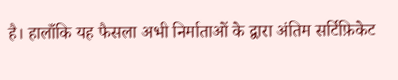है। हालाँकि यह फैसला अभी निर्माताओं के द्वारा अंतिम सर्टिफ़िकेट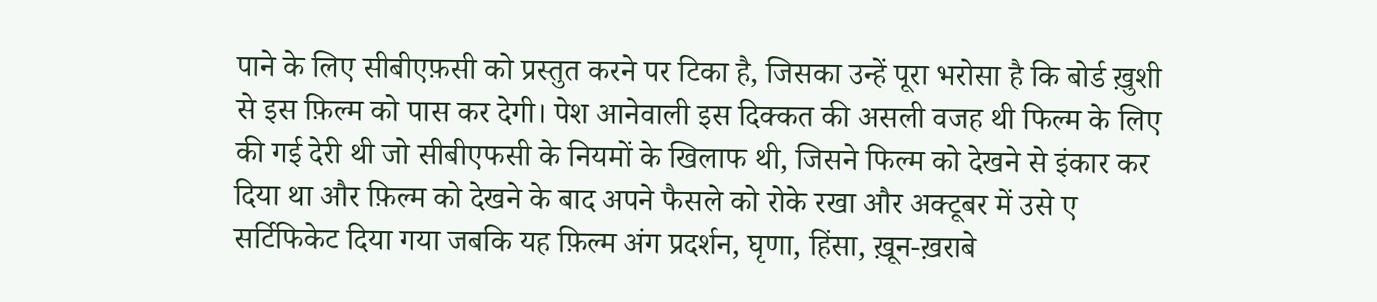पाने के लिए सीबीएफ़सी को प्रस्तुत करने पर टिका है, जिसका उन्हें पूरा भरोसा है कि बोर्ड ख़ुशी से इस फ़िल्म को पास कर देगी। पेश आनेवाली इस दिक्कत की असली वजह थी फिल्म के लिए की गई देरी थी जो सीबीएफसी के नियमों के खिलाफ थी, जिसने फिल्म को देखने से इंकार कर दिया था और फ़िल्म को देखने के बाद अपने फैसले को रोके रखा और अक्टूबर में उसे ए सर्टिफिकेट दिया गया जबकि यह फ़िल्म अंग प्रदर्शन, घृणा, हिंसा, ख़ून-ख़राबे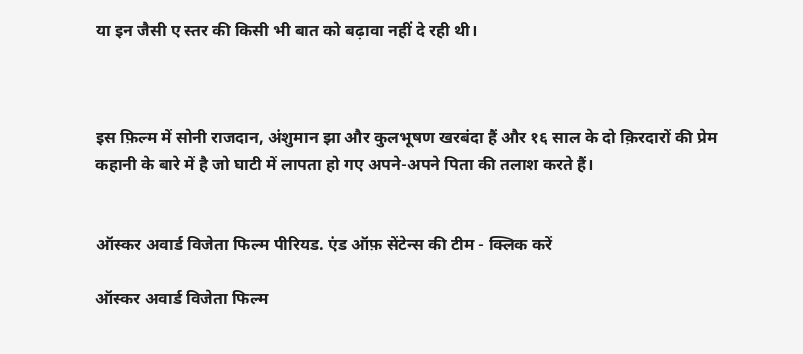या इन जैसी ए स्तर की किसी भी बात को बढ़ावा नहीं दे रही थी।



इस फ़िल्म में सोनी राजदान, अंशुमान झा और कुलभूषण खरबंदा हैं और १६ साल के दो क़िरदारों की प्रेम कहानी के बारे में है जो घाटी में लापता हो गए अपने-अपने पिता की तलाश करते हैं।


ऑस्कर अवार्ड विजेता फिल्म पीरियड. एंड ऑफ़ सेंटेन्स की टीम - क्लिक करें

ऑस्कर अवार्ड विजेता फिल्म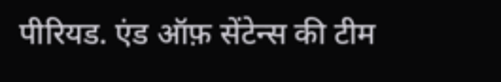पीरियड. एंड ऑफ़ सेंटेन्स की टीम